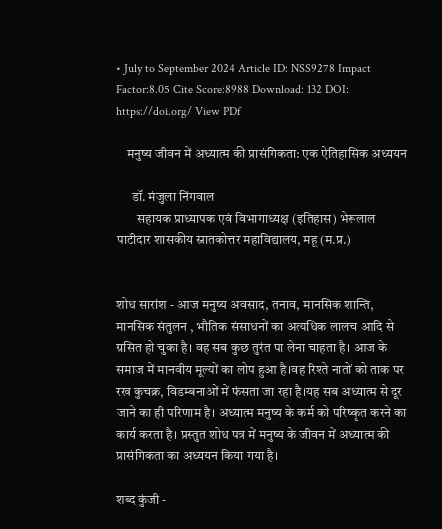• July to September 2024 Article ID: NSS9278 Impact Factor:8.05 Cite Score:8988 Download: 132 DOI: https://doi.org/ View PDf

    मनुष्य जीवन में अध्यात्म की प्रासंगिकता: एक ऐतिहासिक अध्ययन

      डॉ. मंजुला निंगवाल
        सहायक प्राध्यापक एवं विभागाध्यक्ष (इतिहास) भेरूलाल पाटीदार शासकीय स्नातकोत्तर महाविद्यालय, महू (म.प्र.)


शोध सारांश - आज मनुष्य अवसाद, तनाव, मानसिक शान्ति, मानसिक संतुलन , भौतिक संसाधनों का अत्यधिक लालच आदि से ग्रसित हो चुका है। वह सब कुछ तुरंत पा लेना चाहता है। आज के समाज में मानवीय मूल्यों का लोप हुआ है।वह रिश्ते नातों को ताक पर रख कुचक्र, विडम्बनाओं में फंसता जा रहा है।यह सब अध्यात्म से दूर जाने का ही परिणाम है। अध्यात्म मनुष्य के कर्म को परिष्कृत करने का कार्य करता है। प्रस्तुत शोध पत्र में मनुष्य के जीवन में अध्यात्म की प्रासंगिकता का अध्ययन किया गया है।

शब्द कुंजी -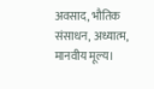अवसाद, भौतिक संसाधन, अध्यात्म, मानवीय मूल्य।